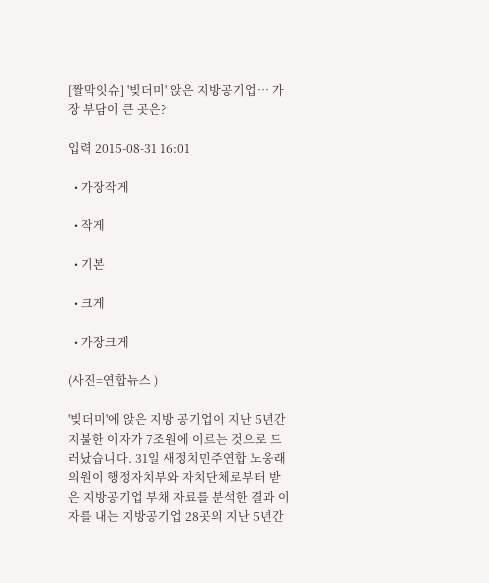[짤막잇슈] '빚더미' 앉은 지방공기업… 가장 부담이 큰 곳은?

입력 2015-08-31 16:01

  • 가장작게

  • 작게

  • 기본

  • 크게

  • 가장크게

(사진=연합뉴스 )

'빚더미'에 앉은 지방 공기업이 지난 5년간 지불한 이자가 7조원에 이르는 것으로 드러났습니다. 31일 새정치민주연합 노웅래 의원이 행정자치부와 자치단체로부터 받은 지방공기업 부채 자료를 분석한 결과 이자를 내는 지방공기업 28곳의 지난 5년간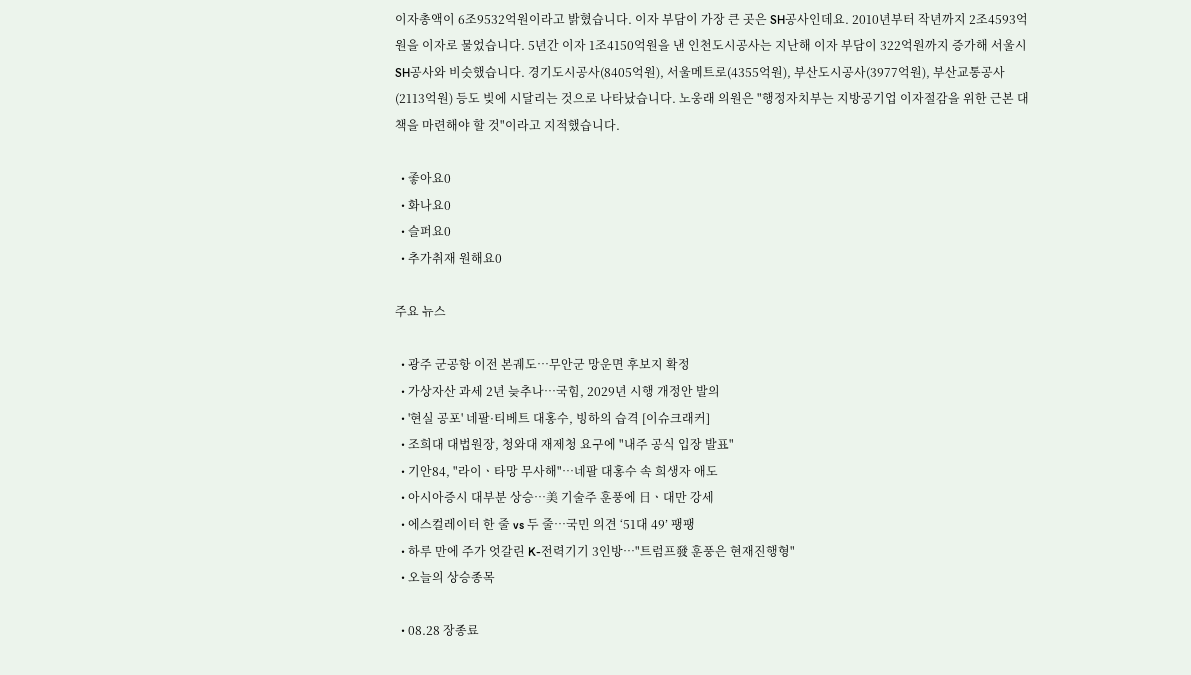이자총액이 6조9532억원이라고 밝혔습니다. 이자 부담이 가장 큰 곳은 SH공사인데요. 2010년부터 작년까지 2조4593억원을 이자로 물었습니다. 5년간 이자 1조4150억원을 낸 인천도시공사는 지난해 이자 부담이 322억원까지 증가해 서울시 SH공사와 비슷했습니다. 경기도시공사(8405억원), 서울메트로(4355억원), 부산도시공사(3977억원), 부산교통공사(2113억원) 등도 빚에 시달리는 것으로 나타났습니다. 노웅래 의원은 "행정자치부는 지방공기업 이자절감을 위한 근본 대책을 마련해야 할 것"이라고 지적했습니다.

  • 좋아요0
  • 화나요0
  • 슬퍼요0
  • 추가취재 원해요0

주요 뉴스

  • 광주 군공항 이전 본궤도…무안군 망운면 후보지 확정
  • 가상자산 과세 2년 늦추나⋯국힘, 2029년 시행 개정안 발의
  • '현실 공포' 네팔·티베트 대홍수, 빙하의 습격 [이슈크래커]
  • 조희대 대법원장, 청와대 재제청 요구에 "내주 공식 입장 발표"
  • 기안84, "라이ㆍ타망 무사해"⋯네팔 대홍수 속 희생자 애도
  • 아시아증시 대부분 상승⋯美 기술주 훈풍에 日ㆍ대만 강세
  • 에스컬레이터 한 줄 vs 두 줄⋯국민 의견 ‘51대 49’ 팽팽
  • 하루 만에 주가 엇갈린 K-전력기기 3인방…"트럼프發 훈풍은 현재진행형"
  • 오늘의 상승종목

  • 08.28 장종료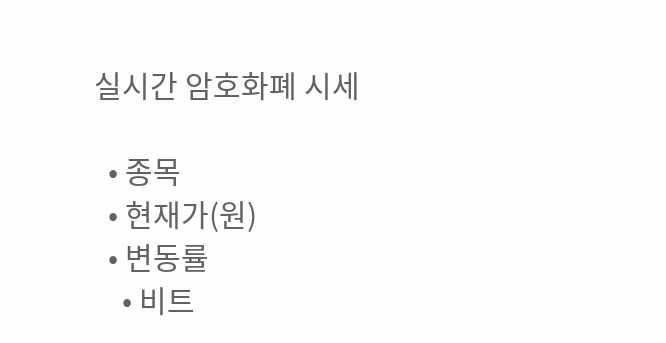실시간 암호화폐 시세

  • 종목
  • 현재가(원)
  • 변동률
    • 비트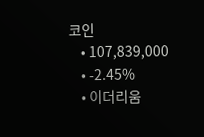코인
    • 107,839,000
    • -2.45%
    • 이더리움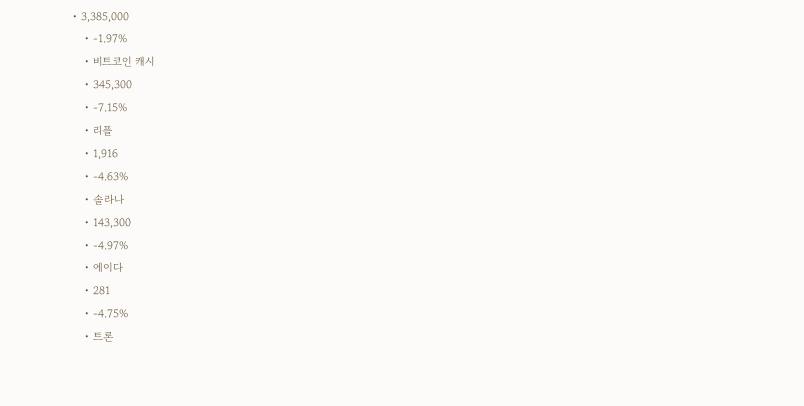• 3,385,000
    • -1.97%
    • 비트코인 캐시
    • 345,300
    • -7.15%
    • 리플
    • 1,916
    • -4.63%
    • 솔라나
    • 143,300
    • -4.97%
    • 에이다
    • 281
    • -4.75%
    • 트론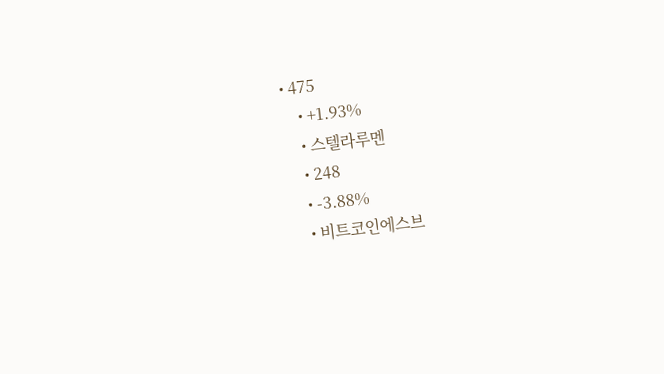• 475
    • +1.93%
    • 스텔라루멘
    • 248
    • -3.88%
    • 비트코인에스브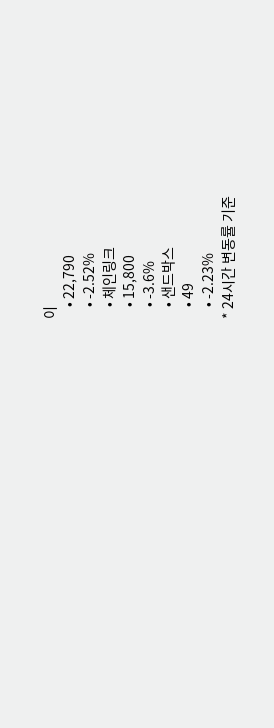이
    • 22,790
    • -2.52%
    • 체인링크
    • 15,800
    • -3.6%
    • 샌드박스
    • 49
    • -2.23%
* 24시간 변동률 기준